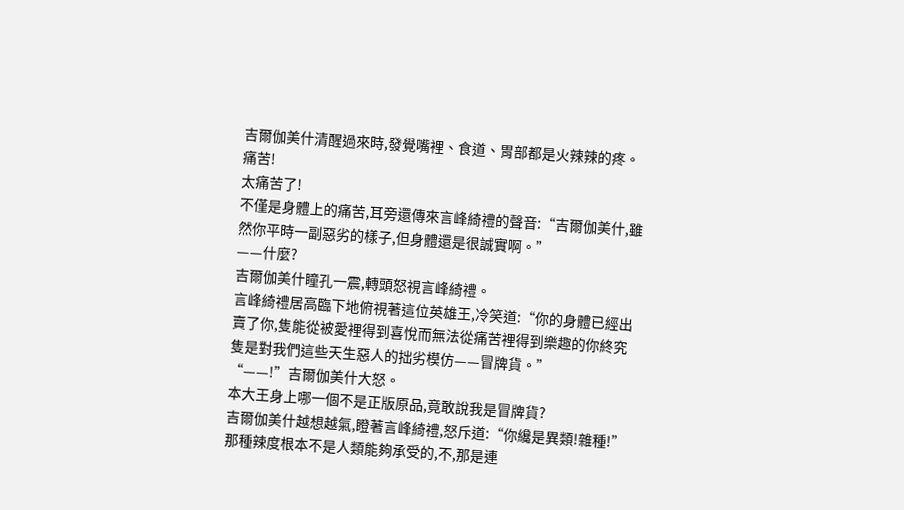吉爾伽美什清醒過來時,發覺嘴裡、食道、胃部都是火辣辣的疼。
痛苦!
太痛苦了!
不僅是身體上的痛苦,耳旁還傳來言峰綺禮的聲音:“吉爾伽美什,雖然你平時一副惡劣的樣子,但身體還是很誠實啊。”
——什麼?
吉爾伽美什瞳孔一震,轉頭怒視言峰綺禮。
言峰綺禮居高臨下地俯視著這位英雄王,冷笑道:“你的身體已經出賣了你,隻能從被愛裡得到喜悅而無法從痛苦裡得到樂趣的你終究隻是對我們這些天生惡人的拙劣模仿——冒牌貨。”
“——!”吉爾伽美什大怒。
本大王身上哪一個不是正版原品,竟敢說我是冒牌貨?
吉爾伽美什越想越氣,瞪著言峰綺禮,怒斥道:“你纔是異類!雜種!”
那種辣度根本不是人類能夠承受的,不,那是連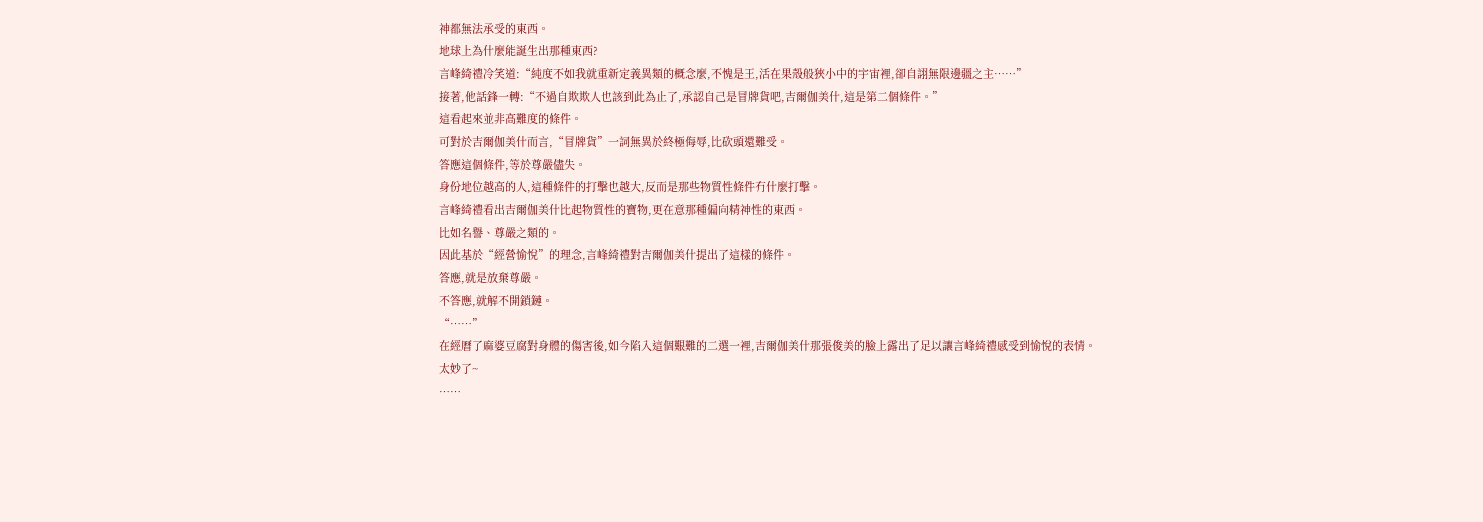神都無法承受的東西。
地球上為什麼能誕生出那種東西?
言峰綺禮冷笑道:“純度不如我就重新定義異類的概念麼,不愧是王,活在果殼般狹小中的宇宙裡,卻自詡無限邊疆之主……”
接著,他話鋒一轉:“不過自欺欺人也該到此為止了,承認自己是冒牌貨吧,吉爾伽美什,這是第二個條件。”
這看起來並非高難度的條件。
可對於吉爾伽美什而言,“冒牌貨”一詞無異於終極侮辱,比砍頭還難受。
答應這個條件,等於尊嚴儘失。
身份地位越高的人,這種條件的打擊也越大,反而是那些物質性條件冇什麼打擊。
言峰綺禮看出吉爾伽美什比起物質性的寶物,更在意那種偏向精神性的東西。
比如名譽、尊嚴之類的。
因此基於“經營愉悅”的理念,言峰綺禮對吉爾伽美什提出了這樣的條件。
答應,就是放棄尊嚴。
不答應,就解不開鎖鏈。
“……”
在經曆了麻婆豆腐對身體的傷害後,如今陷入這個艱難的二選一裡,吉爾伽美什那張俊美的臉上露出了足以讓言峰綺禮感受到愉悅的表情。
太妙了~
……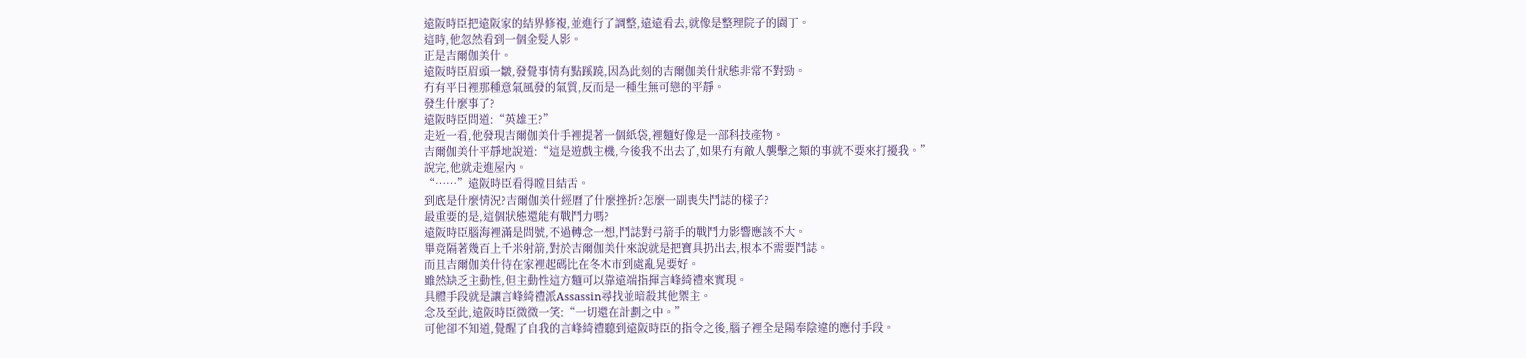遠阪時臣把遠阪家的結界修複,並進行了調整,遠遠看去,就像是整理院子的園丁。
這時,他忽然看到一個金髮人影。
正是吉爾伽美什。
遠阪時臣眉頭一皺,發覺事情有點蹊蹺,因為此刻的吉爾伽美什狀態非常不對勁。
冇有平日裡那種意氣風發的氣質,反而是一種生無可戀的平靜。
發生什麼事了?
遠阪時臣問道:“英雄王?”
走近一看,他發現吉爾伽美什手裡提著一個紙袋,裡麵好像是一部科技產物。
吉爾伽美什平靜地說道:“這是遊戲主機,今後我不出去了,如果冇有敵人襲擊之類的事就不要來打擾我。”
說完,他就走進屋內。
“……”遠阪時臣看得瞠目結舌。
到底是什麼情況?吉爾伽美什經曆了什麼挫折?怎麼一副喪失鬥誌的樣子?
最重要的是,這個狀態還能有戰鬥力嗎?
遠阪時臣腦海裡滿是問號,不過轉念一想,鬥誌對弓箭手的戰鬥力影響應該不大。
畢竟隔著幾百上千米射箭,對於吉爾伽美什來說就是把寶具扔出去,根本不需要鬥誌。
而且吉爾伽美什待在家裡起碼比在冬木市到處亂晃要好。
雖然缺乏主動性,但主動性這方麵可以靠遠端指揮言峰綺禮來實現。
具體手段就是讓言峰綺禮派Assassin尋找並暗殺其他禦主。
念及至此,遠阪時臣微微一笑:“一切還在計劃之中。”
可他卻不知道,覺醒了自我的言峰綺禮聽到遠阪時臣的指令之後,腦子裡全是陽奉陰違的應付手段。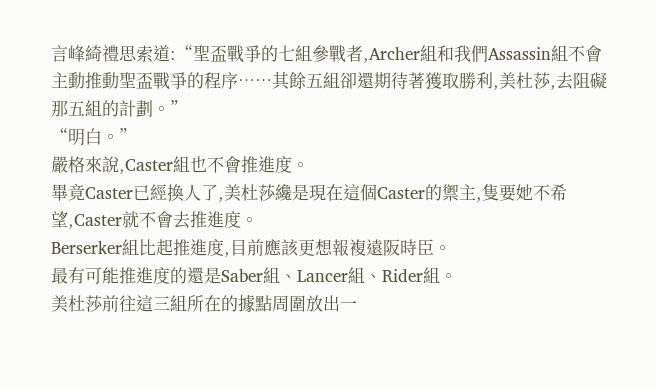言峰綺禮思索道:“聖盃戰爭的七組參戰者,Archer組和我們Assassin組不會主動推動聖盃戰爭的程序……其餘五組卻還期待著獲取勝利,美杜莎,去阻礙那五組的計劃。”
“明白。”
嚴格來說,Caster組也不會推進度。
畢竟Caster已經換人了,美杜莎纔是現在這個Caster的禦主,隻要她不希望,Caster就不會去推進度。
Berserker組比起推進度,目前應該更想報複遠阪時臣。
最有可能推進度的還是Saber組、Lancer組、Rider組。
美杜莎前往這三組所在的據點周圍放出一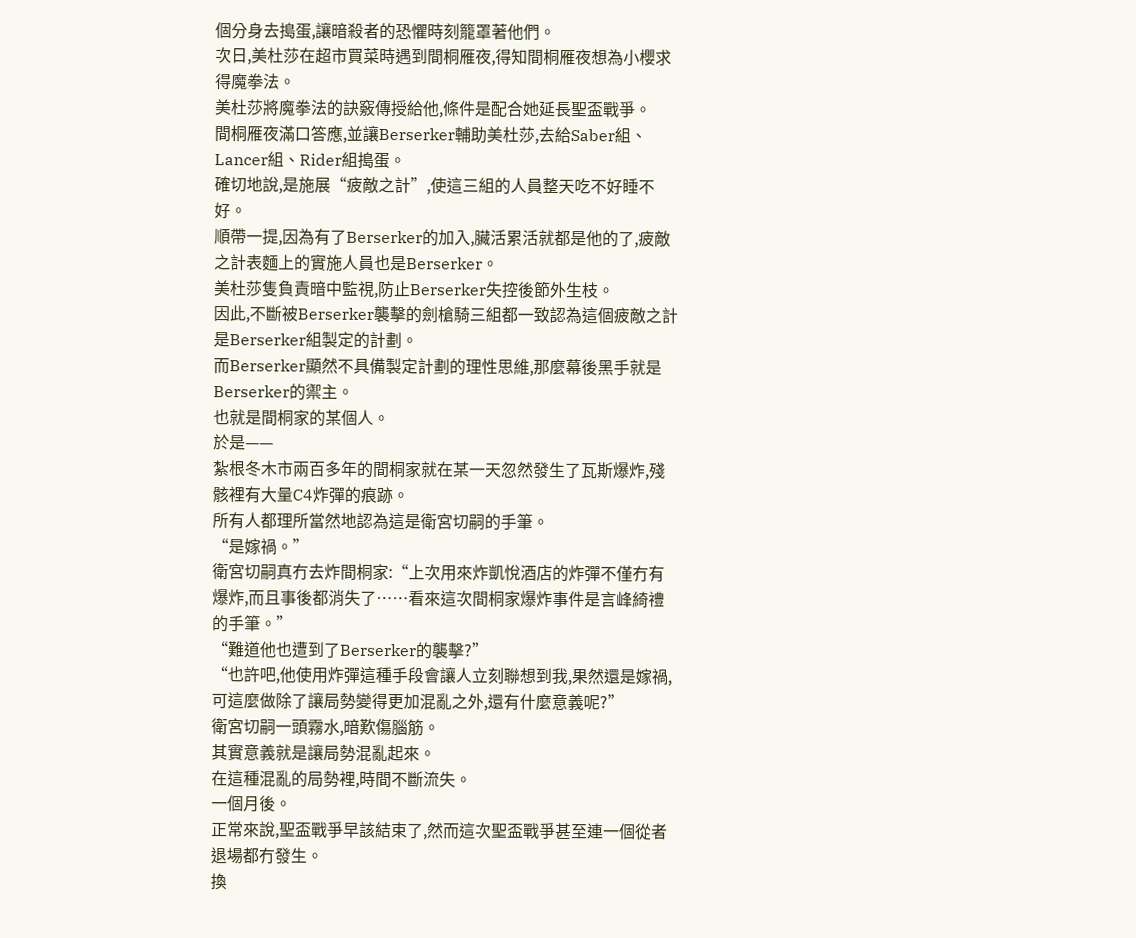個分身去搗蛋,讓暗殺者的恐懼時刻籠罩著他們。
次日,美杜莎在超市買菜時遇到間桐雁夜,得知間桐雁夜想為小櫻求得魔拳法。
美杜莎將魔拳法的訣竅傳授給他,條件是配合她延長聖盃戰爭。
間桐雁夜滿口答應,並讓Berserker輔助美杜莎,去給Saber組、Lancer組、Rider組搗蛋。
確切地說,是施展“疲敵之計”,使這三組的人員整天吃不好睡不好。
順帶一提,因為有了Berserker的加入,臟活累活就都是他的了,疲敵之計表麵上的實施人員也是Berserker。
美杜莎隻負責暗中監視,防止Berserker失控後節外生枝。
因此,不斷被Berserker襲擊的劍槍騎三組都一致認為這個疲敵之計是Berserker組製定的計劃。
而Berserker顯然不具備製定計劃的理性思維,那麼幕後黑手就是Berserker的禦主。
也就是間桐家的某個人。
於是——
紮根冬木市兩百多年的間桐家就在某一天忽然發生了瓦斯爆炸,殘骸裡有大量C4炸彈的痕跡。
所有人都理所當然地認為這是衛宮切嗣的手筆。
“是嫁禍。”
衛宮切嗣真冇去炸間桐家:“上次用來炸凱悅酒店的炸彈不僅冇有爆炸,而且事後都消失了……看來這次間桐家爆炸事件是言峰綺禮的手筆。”
“難道他也遭到了Berserker的襲擊?”
“也許吧,他使用炸彈這種手段會讓人立刻聯想到我,果然還是嫁禍,可這麼做除了讓局勢變得更加混亂之外,還有什麼意義呢?”
衛宮切嗣一頭霧水,暗歎傷腦筋。
其實意義就是讓局勢混亂起來。
在這種混亂的局勢裡,時間不斷流失。
一個月後。
正常來說,聖盃戰爭早該結束了,然而這次聖盃戰爭甚至連一個從者退場都冇發生。
換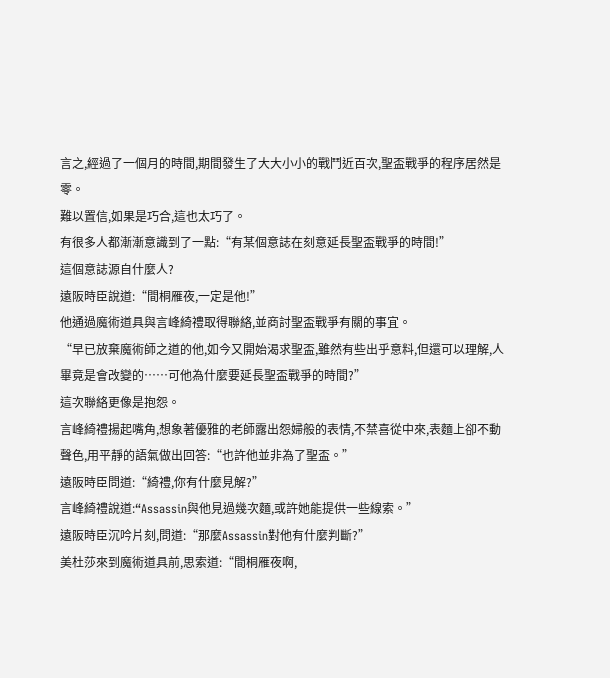言之,經過了一個月的時間,期間發生了大大小小的戰鬥近百次,聖盃戰爭的程序居然是零。
難以置信,如果是巧合,這也太巧了。
有很多人都漸漸意識到了一點:“有某個意誌在刻意延長聖盃戰爭的時間!”
這個意誌源自什麼人?
遠阪時臣說道:“間桐雁夜,一定是他!”
他通過魔術道具與言峰綺禮取得聯絡,並商討聖盃戰爭有關的事宜。
“早已放棄魔術師之道的他,如今又開始渴求聖盃,雖然有些出乎意料,但還可以理解,人畢竟是會改變的……可他為什麼要延長聖盃戰爭的時間?”
這次聯絡更像是抱怨。
言峰綺禮揚起嘴角,想象著優雅的老師露出怨婦般的表情,不禁喜從中來,表麵上卻不動聲色,用平靜的語氣做出回答:“也許他並非為了聖盃。”
遠阪時臣問道:“綺禮,你有什麼見解?”
言峰綺禮說道:“Assassin與他見過幾次麵,或許她能提供一些線索。”
遠阪時臣沉吟片刻,問道:“那麼Assassin對他有什麼判斷?”
美杜莎來到魔術道具前,思索道:“間桐雁夜啊,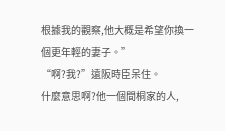根據我的觀察,他大概是希望你換一個更年輕的妻子。”
“啊?我?”遠阪時臣呆住。
什麼意思啊?他一個間桐家的人,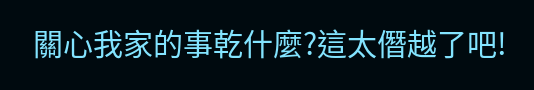關心我家的事乾什麼?這太僭越了吧!